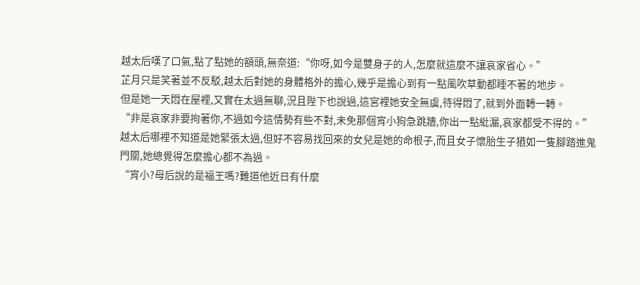越太后嘆了口氣,點了點她的額頭,無奈道:“你呀,如今是雙身子的人,怎麼就這麼不讓哀家省心。”
芷月只是笑著並不反駁,越太后對她的身體格外的擔心,幾乎是擔心到有一點風吹草動都睡不著的地步。
但是她一天悶在屋裡,又實在太過無聊,況且陛下也說過,這宮裡她安全無虞,待得悶了,就到外面轉一轉。
“非是哀家非要拘著你,不過如今這情勢有些不對,未免那個宵小狗急跳牆,你出一點紕漏,哀家都受不得的。”
越太后哪裡不知道是她緊張太過,但好不容易找回來的女兒是她的命根子,而且女子懷胎生子猶如一隻腳踏進鬼門關,她總覺得怎麼擔心都不為過。
“宵小?母后說的是福王嗎?難道他近日有什麼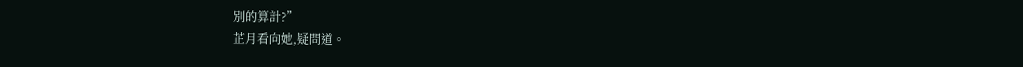別的算計?”
芷月看向她,疑問道。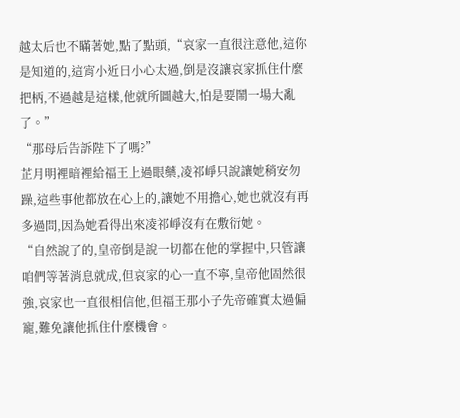越太后也不瞞著她,點了點頭,“哀家一直很注意他,這你是知道的,這宵小近日小心太過,倒是沒讓哀家抓住什麼把柄,不過越是這樣,他就所圖越大,怕是要鬧一場大亂了。”
“那母后告訴陛下了嗎?”
芷月明裡暗裡給福王上過眼藥,凌祁崢只說讓她稍安勿躁,這些事他都放在心上的,讓她不用擔心,她也就沒有再多過問,因為她看得出來凌祁崢沒有在敷衍她。
“自然說了的,皇帝倒是說一切都在他的掌握中,只管讓咱們等著消息就成,但哀家的心一直不寧,皇帝他固然很強,哀家也一直很相信他,但福王那小子先帝確實太過偏寵,難免讓他抓住什麼機會。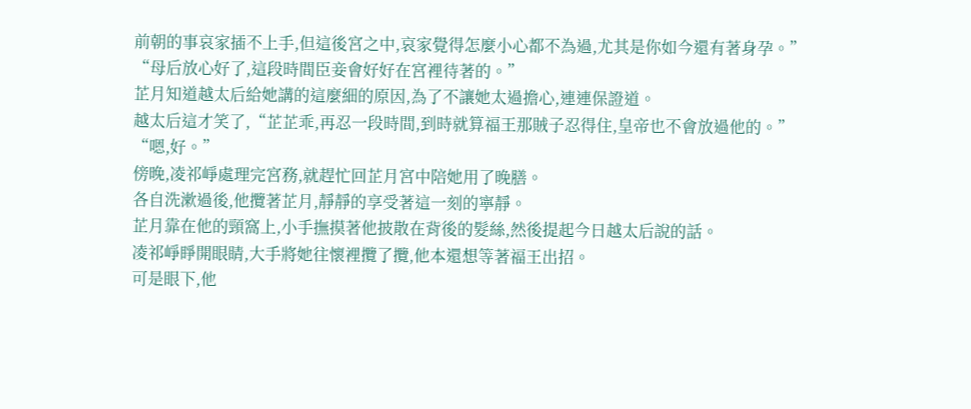前朝的事哀家插不上手,但這後宮之中,哀家覺得怎麼小心都不為過,尤其是你如今還有著身孕。”
“母后放心好了,這段時間臣妾會好好在宮裡待著的。”
芷月知道越太后給她講的這麼細的原因,為了不讓她太過擔心,連連保證道。
越太后這才笑了,“芷芷乖,再忍一段時間,到時就算福王那賊子忍得住,皇帝也不會放過他的。”
“嗯,好。”
傍晚,凌祁崢處理完宮務,就趕忙回芷月宮中陪她用了晚膳。
各自洗漱過後,他攬著芷月,靜靜的享受著這一刻的寧靜。
芷月靠在他的頸窩上,小手撫摸著他披散在背後的髮絲,然後提起今日越太后說的話。
凌祁崢睜開眼睛,大手將她往懷裡攬了攬,他本還想等著福王出招。
可是眼下,他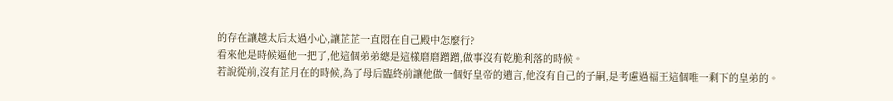的存在讓越太后太過小心,讓芷芷一直悶在自己殿中怎麼行?
看來他是時候逼他一把了,他這個弟弟總是這樣磨磨蹭蹭,做事沒有乾脆利落的時候。
若說從前,沒有芷月在的時候,為了母后臨終前讓他做一個好皇帝的遺言,他沒有自己的子嗣,是考慮過福王這個唯一剩下的皇弟的。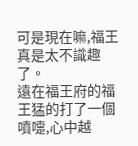可是現在嘛,福王真是太不識趣了。
遠在福王府的福王猛的打了一個噴嚏,心中越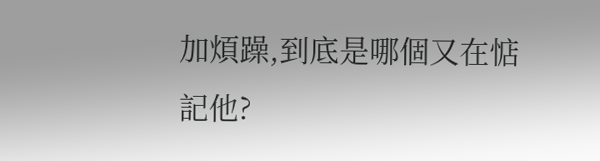加煩躁,到底是哪個又在惦記他?